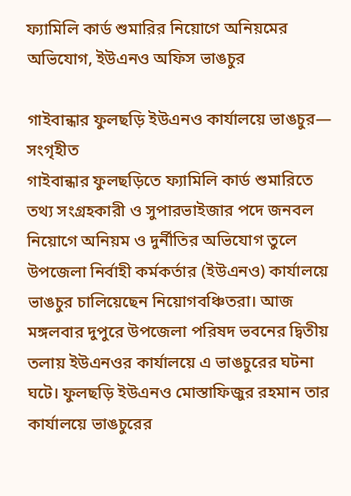ফ্যামিলি কার্ড শুমারির নিয়োগে অনিয়মের অভিযোগ, ইউএনও অফিস ভাঙচুর

গাইবান্ধার ফুলছড়ি ইউএনও কার্যালয়ে ভাঙচুর— সংগৃহীত
গাইবান্ধার ফুলছড়িতে ফ্যামিলি কার্ড শুমারিতে তথ্য সংগ্রহকারী ও সুপারভাইজার পদে জনবল নিয়োগে অনিয়ম ও দুর্নীতির অভিযোগ তুলে উপজেলা নির্বাহী কর্মকর্তার (ইউএনও) কার্যালয়ে ভাঙচুর চালিয়েছেন নিয়োগবঞ্চিতরা। আজ মঙ্গলবার দুপুরে উপজেলা পরিষদ ভবনের দ্বিতীয় তলায় ইউএনওর কার্যালয়ে এ ভাঙচুরের ঘটনা ঘটে। ফুলছড়ি ইউএনও মোস্তাফিজুর রহমান তার কার্যালয়ে ভাঙচুরের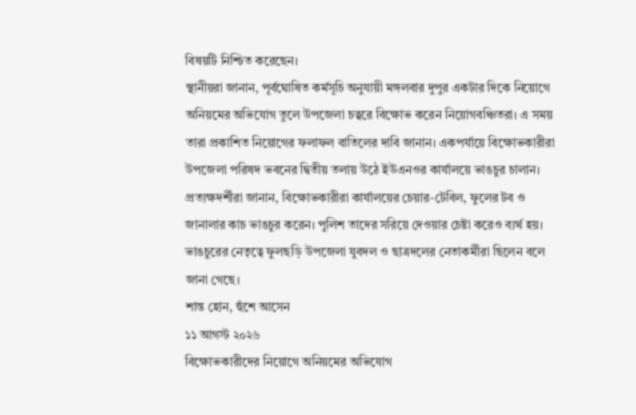বিষয়টি নিশ্চিত করেছেন।
স্থানীয়রা জানান, পূর্বঘোষিত কর্মসূচি অনুযায়ী মঙ্গলবার দুপুর একটার দিকে নিয়োগে অনিয়মের অভিযোগ তুলে উপজেলা চত্বরে বিক্ষোভ করেন নিয়োগবঞ্চিতরা। এ সময় তারা প্রকাশিত নিয়োগের ফলাফল বাতিলের দাবি জানান। একপর্যায়ে বিক্ষোভকারীরা উপজেলা পরিষদ ভবনের দ্বিতীয় তলায় উঠে ইউএনওর কার্যালয়ে ভাঙচুর চালান।
প্রত্যক্ষদর্শীরা জানান, বিক্ষোভকারীরা কার্যালয়ের চেয়ার-টেবিল, ফুলের টব ও জানালার কাচ ভাঙচুর করেন। পুলিশ তাদের সরিয়ে দেওয়ার চেষ্টা করেও ব্যর্থ হয়। ভাঙচুরের নেতৃত্বে ফুলছড়ি উপজেলা যুবদল ও ছাত্রদলের নেতাকর্মীরা ছিলেন বলে জানা গেছে।
শান্ত হোন, হুঁশে আসেন
১১ আগস্ট ২০২৬
বিক্ষোভকারীদের নিয়োগে অনিয়মের অভিযোগ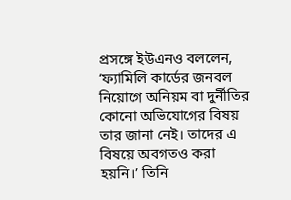প্রসঙ্গে ইউএনও বললেন, ‘ফ্যামিলি কার্ডের জনবল নিয়োগে অনিয়ম বা দুর্নীতির কোনো অভিযোগের বিষয় তার জানা নেই। তাদের এ বিষয়ে অবগতও করা হয়নি।’ তিনি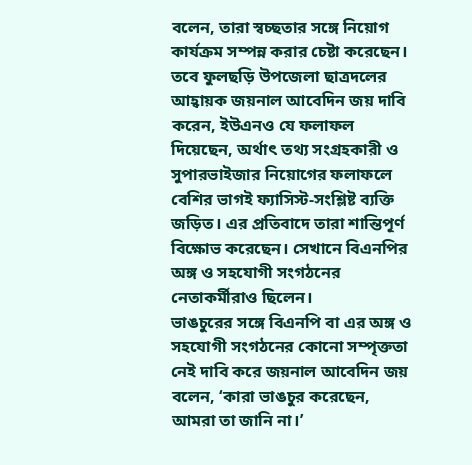বলেন, তারা স্বচ্ছতার সঙ্গে নিয়োগ কার্যক্রম সম্পন্ন করার চেষ্টা করেছেন।
তবে ফুলছড়ি উপজেলা ছাত্রদলের আহ্বায়ক জয়নাল আবেদিন জয় দাবি করেন, ইউএনও যে ফলাফল দিয়েছেন, অর্থাৎ তথ্য সংগ্রহকারী ও সুপারভাইজার নিয়োগের ফলাফলে বেশির ভাগই ফ্যাসিস্ট-সংশ্লিষ্ট ব্যক্তি জড়িত। এর প্রতিবাদে তারা শান্তিপূর্ণ বিক্ষোভ করেছেন। সেখানে বিএনপির অঙ্গ ও সহযোগী সংগঠনের নেতাকর্মীরাও ছিলেন।
ভাঙচুরের সঙ্গে বিএনপি বা এর অঙ্গ ও সহযোগী সংগঠনের কোনো সম্পৃক্ততা নেই দাবি করে জয়নাল আবেদিন জয় বলেন, ‘কারা ভাঙচুর করেছেন, আমরা তা জানি না।’